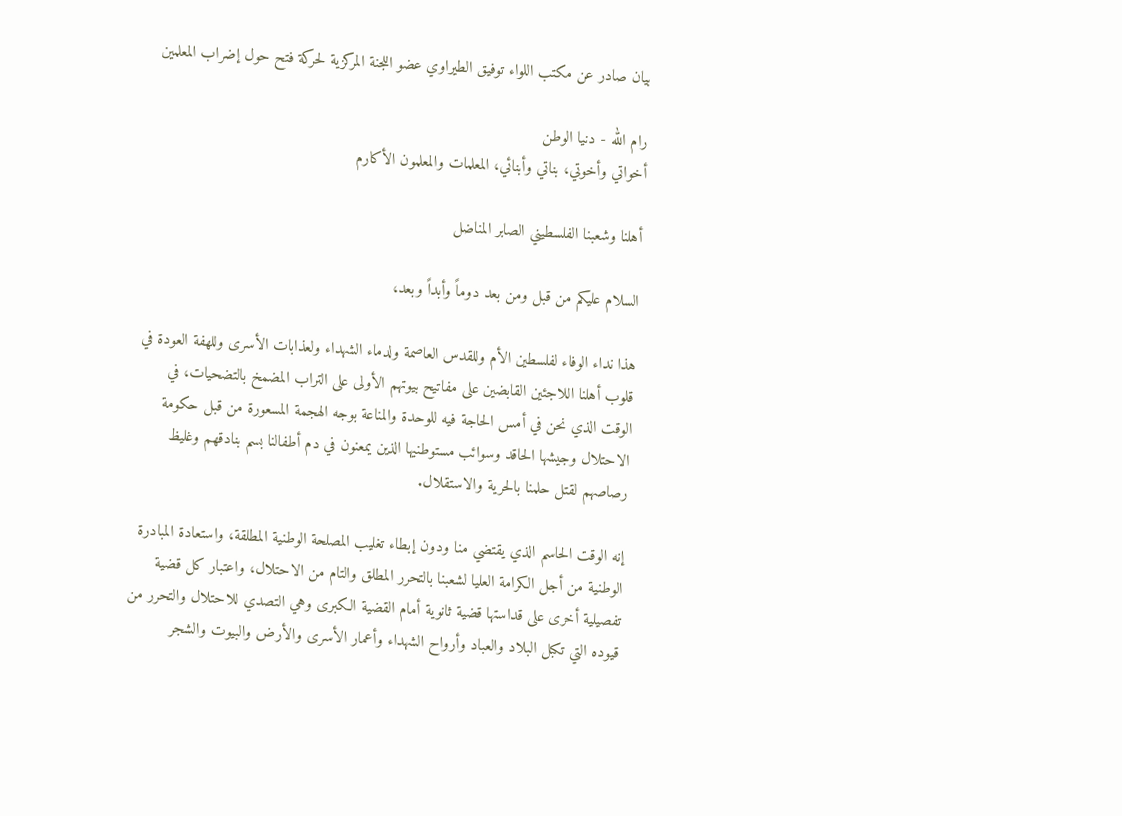بيان صادر عن مكتب اللواء توفيق الطيراوي عضو اللجنة المركزية لحركة فتح حول إضراب المعلمين

رام الله - دنيا الوطن
أخواتي وأخوتي، بناتي وأبنائي، المعلمات والمعلمون الأكارم

أهلنا وشعبنا الفلسطيني الصابر المناضل

السلام عليكم من قبل ومن بعد دوماً وأبداً وبعد،

هذا نداء الوفاء لفلسطين الأم وللقدس العاصمة ولدماء الشهداء ولعذابات الأسرى وللهفة العودة في قلوب أهلنا اللاجئين القابضين على مفاتيح بيوتهم الأولى على التراب المضمخ بالتضحيات، في الوقت الذي نحن في أمس الحاجة فيه للوحدة والمناعة بوجه الهجمة المسعورة من قبل حكومة الاحتلال وجيشها الحاقد وسوائب مستوطنيها الذين يمعنون في دم أطفالنا بسم بنادقهم وغليظ رصاصهم لقتل حلمنا بالحرية والاستقلال.

إنه الوقت الحاسم الذي يقتضي منا ودون إبطاء تغليب المصلحة الوطنية المطلقة، واستعادة المبادرة الوطنية من أجل الكرامة العليا لشعبنا بالتحرر المطلق والتام من الاحتلال، واعتبار كل قضية تفصيلية أخرى على قداستها قضية ثانوية أمام القضية الكبرى وهي التصدي للاحتلال والتحرر من قيوده التي تكبل البلاد والعباد وأرواح الشهداء وأعمار الأسرى والأرض والبيوت والشجر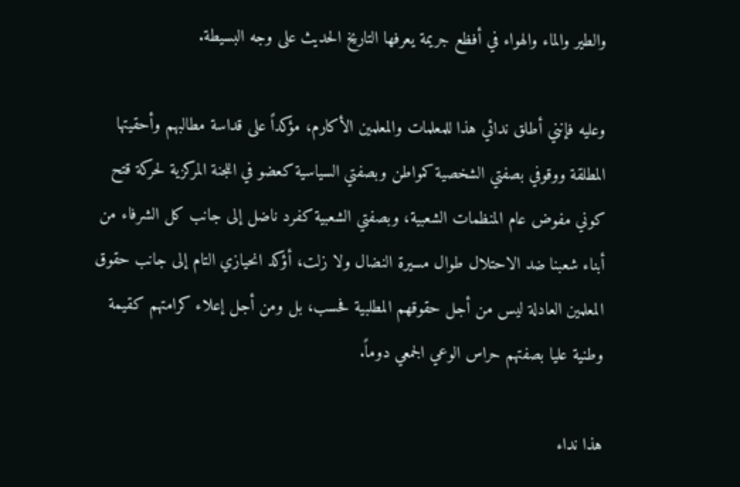والطير والماء والهواء في أفظع جريمة يعرفها التاريخ الحديث على وجه البسيطة.

وعليه فإنني أطلق ندائي هذا للمعلمات والمعلمين الأكارم، مؤكداً على قداسة مطالبهم وأحقيتها المطلقة ووقوفي بصفتي الشخصية كمواطن وبصفتي السياسية كعضو في اللجنة المركزية لحركة قتح كوني مفوض عام المنظمات الشعبية، وبصفتي الشعبية كفرد ناضل إلى جانب كل الشرفاء من أبناء شعبنا ضد الاحتلال طوال مسيرة النضال ولا زلت، أؤكد انحيازي التام إلى جانب حقوق المعلمين العادلة ليس من أجل حقوقهم المطلبية فحسب، بل ومن أجل إعلاء كرامتهم كقيمة وطنية عليا بصفتهم حراس الوعي الجمعي دوماً.

هذا نداء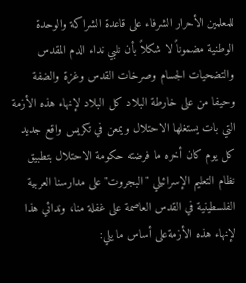للمعلمين الأحرار الشرفاء على قاعدة الشراكة والوحدة الوطنية مضموناً لا شكلاً بأن نلبي نداء الدم المقدس والتضحيات الجسام وصرخات القدس وغزة والضفة وحيفا من على خارطة البلاد كل البلاد لإنهاء هذه الأزمة التي بات يستغلها الاحتلال ويمعن في تكريس واقع جديد كل يوم كان أخره ما فرضته حكومة الاحتلال بتطبيق نظام التعليم الإسرائيلي "البجروت" على مدارسنا العربية الفلسطينية في القدس العاصمة على غفلة منا، وندائي هذا لإنهاء هذه الأزمةعلى أساس ما يلي: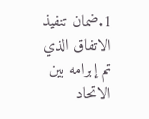1.ضمان تنفيذ الاتفاق الذي تم إبرامه بين الاتحاد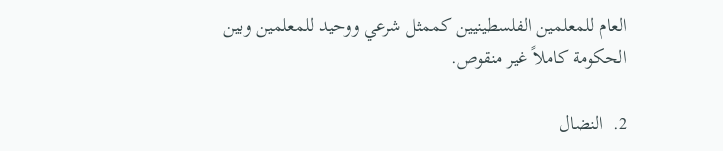العام للمعلمين الفلسطينيين كممثل شرعي ووحيد للمعلمين وبين الحكومة كاملاً غير منقوص.

2.  النضال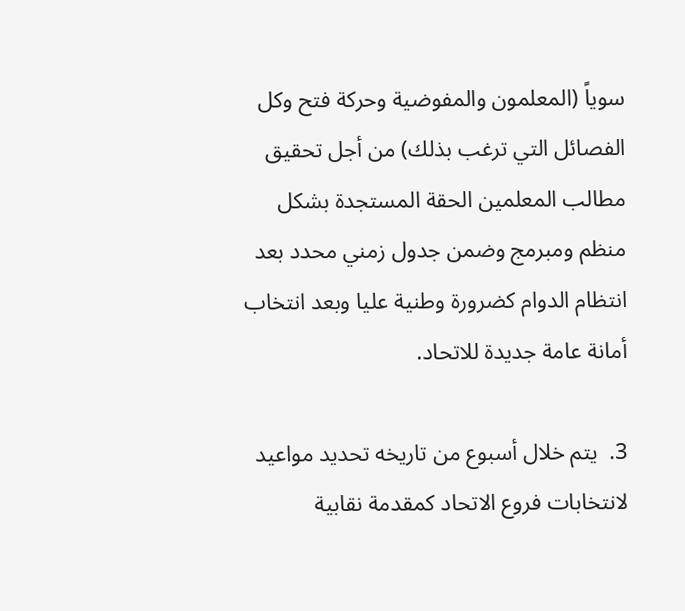سوياً (المعلمون والمفوضية وحركة فتح وكل الفصائل التي ترغب بذلك) من أجل تحقيق مطالب المعلمين الحقة المستجدة بشكل منظم ومبرمج وضمن جدول زمني محدد بعد انتظام الدوام كضرورة وطنية عليا وبعد انتخاب أمانة عامة جديدة للاتحاد.

3.  يتم خلال أسبوع من تاريخه تحديد مواعيد لانتخابات فروع الاتحاد كمقدمة نقابية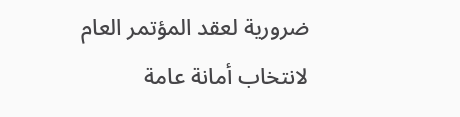ضرورية لعقد المؤتمر العام لانتخاب أمانة عامة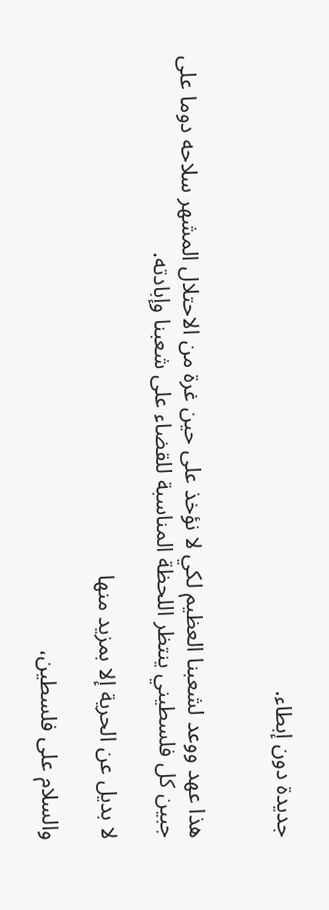جديدة دون إبطاء.


هذا عهد ووعد لشعبنا العظيم لكي لا نؤخذ على حين غرة من الاحتلال المشهر سلاحه دوما على جبين كل فلسطيني ينتظر اللحظة المناسبة للقضاء على شعبنا وإبادته.

لا بديل عن الحرية إلا بمزيد منها

والسلام على فلسطين،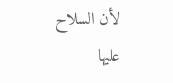لأن السلاح عليها